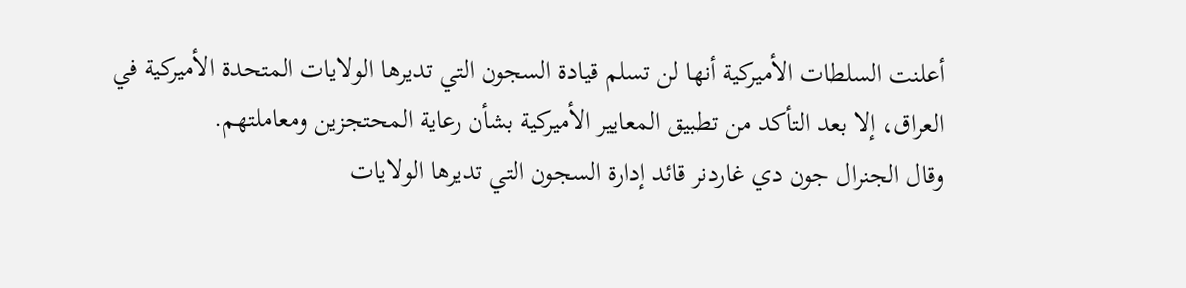أعلنت السلطات الأميركية أنها لن تسلم قيادة السجون التي تديرها الولايات المتحدة الأميركية في العراق، إلا بعد التأكد من تطبيق المعايير الأميركية بشأن رعاية المحتجزين ومعاملتهم.
وقال الجنرال جون دي غاردنر قائد إدارة السجون التي تديرها الولايات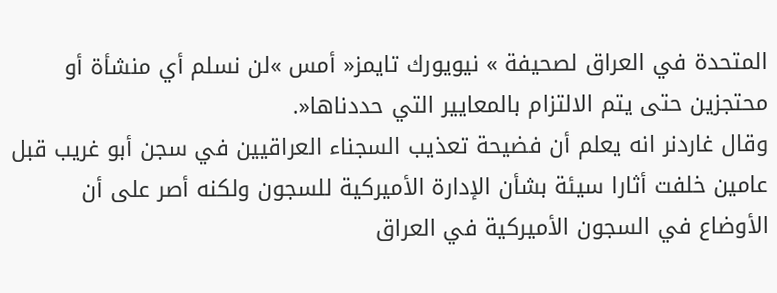المتحدة في العراق لصحيفة » نيويورك تايمز« أمس »لن نسلم أي منشأة أو محتجزين حتى يتم الالتزام بالمعايير التي حددناها«.
وقال غاردنر انه يعلم أن فضيحة تعذيب السجناء العراقيين في سجن أبو غريب قبل عامين خلفت أثارا سيئة بشأن الإدارة الأميركية للسجون ولكنه أصر على أن الأوضاع في السجون الأميركية في العراق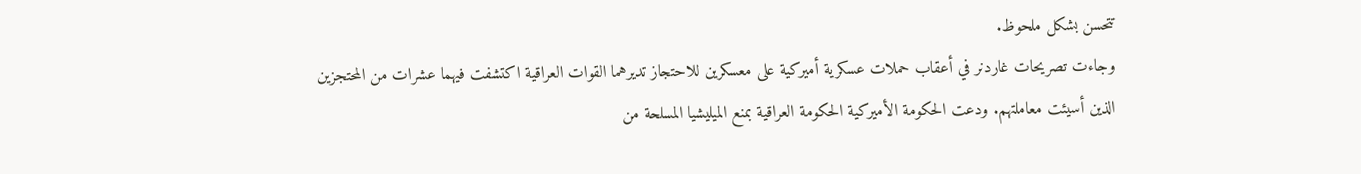تتحسن بشكل ملحوظ.
وجاءت تصريحات غاردنر في أعقاب حملات عسكرية أميركية على معسكرين للاحتجاز تديرهما القوات العراقية اكتشفت فيهما عشرات من المحتجزين الذين أسيئت معاملتهم. ودعت الحكومة الأميركية الحكومة العراقية بمنع الميليشيا المسلحة من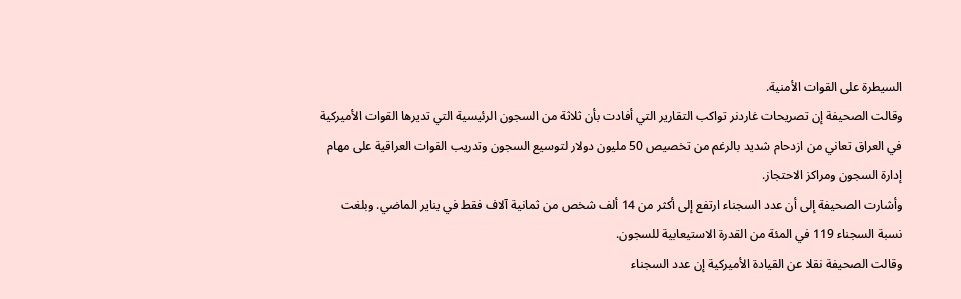السيطرة على القوات الأمنية.
وقالت الصحيفة إن تصريحات غاردنر تواكب التقارير التي أفادت بأن ثلاثة من السجون الرئيسية التي تديرها القوات الأميركية في العراق تعاني من ازدحام شديد بالرغم من تخصيص 50 مليون دولار لتوسيع السجون وتدريب القوات العراقية على مهام إدارة السجون ومراكز الاحتجاز.
وأشارت الصحيفة إلى أن عدد السجناء ارتفع إلى أكثر من 14 ألف شخص من ثمانية آلاف فقط في يناير الماضي. وبلغت نسبة السجناء 119 في المئة من القدرة الاستيعابية للسجون.
وقالت الصحيفة نقلا عن القيادة الأميركية إن عدد السجناء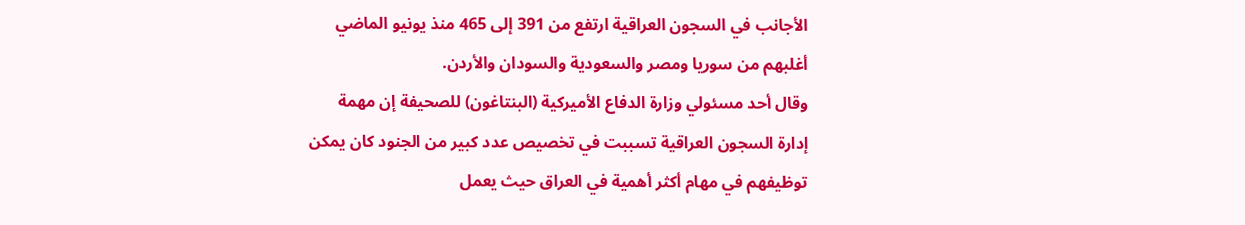الأجانب في السجون العراقية ارتفع من 391 إلى 465 منذ يونيو الماضي أغلبهم من سوريا ومصر والسعودية والسودان والأردن.
وقال أحد مسئولي وزارة الدفاع الأميركية (البنتاغون) للصحيفة إن مهمة إدارة السجون العراقية تسببت في تخصيص عدد كبير من الجنود كان يمكن توظيفهم في مهام أكثر أهمية في العراق حيث يعمل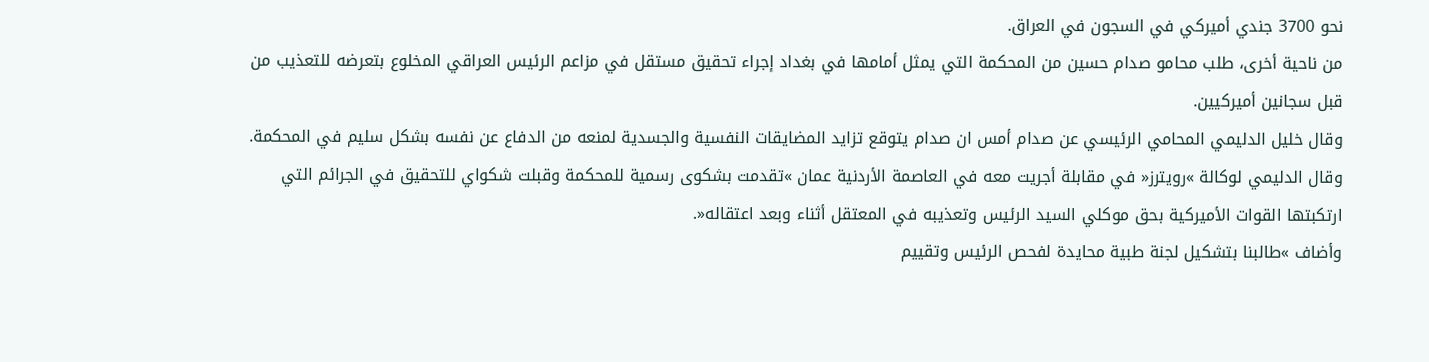نحو 3700 جندي أميركي في السجون في العراق.
من ناحية أخرى، طلب محامو صدام حسين من المحكمة التي يمثل أمامها في بغداد إجراء تحقيق مستقل في مزاعم الرئيس العراقي المخلوع بتعرضه للتعذيب من قبل سجانين أميركيين.
وقال خليل الدليمي المحامي الرئيسي عن صدام أمس ان صدام يتوقع تزايد المضايقات النفسية والجسدية لمنعه من الدفاع عن نفسه بشكل سليم في المحكمة.
وقال الدليمي لوكالة »رويترز« في مقابلة أجريت معه في العاصمة الأردنية عمان »تقدمت بشكوى رسمية للمحكمة وقبلت شكواي للتحقيق في الجرائم التي ارتكبتها القوات الأميركية بحق موكلي السيد الرئيس وتعذيبه في المعتقل أثناء وبعد اعتقاله«.
وأضاف »طالبنا بتشكيل لجنة طبية محايدة لفحص الرئيس وتقييم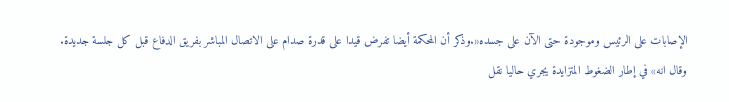الإصابات على الرئيس وموجودة حتى الآن على جسده«.وذكر أن المحكمة أيضا تفرض قيدا على قدرة صدام على الاتصال المباشر بفريق الدفاع قبل كل جلسة جديدة.
وقال انه» في إطار الضغوط المتزايدة يجري حاليا نقل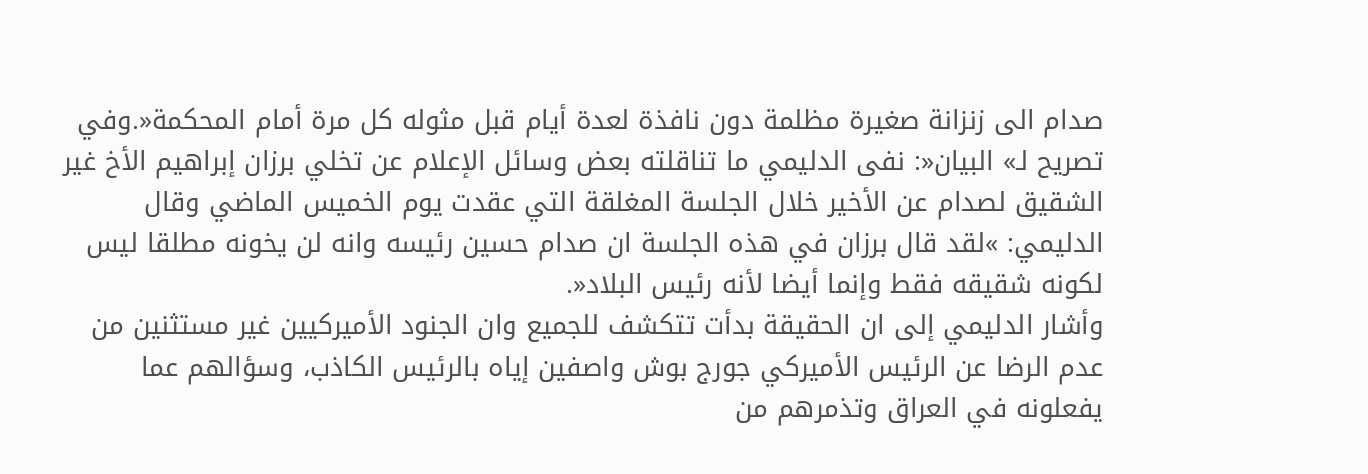صدام الى زنزانة صغيرة مظلمة دون نافذة لعدة أيام قبل مثوله كل مرة أمام المحكمة«.وفي تصريح لـ» البيان«: نفى الدليمي ما تناقلته بعض وسائل الإعلام عن تخلي برزان إبراهيم الأخ غير الشقيق لصدام عن الأخير خلال الجلسة المغلقة التي عقدت يوم الخميس الماضي وقال الدليمي: »لقد قال برزان في هذه الجلسة ان صدام حسين رئيسه وانه لن يخونه مطلقا ليس لكونه شقيقه فقط وإنما أيضا لأنه رئيس البلاد«.
وأشار الدليمي إلى ان الحقيقة بدأت تتكشف للجميع وان الجنود الأميركيين غير مستثنين من عدم الرضا عن الرئيس الأميركي جورج بوش واصفين إياه بالرئيس الكاذب، وسؤالهم عما يفعلونه في العراق وتذمرهم من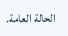الحالة العامة.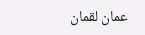عمان لقمان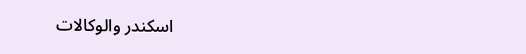اسكندر والوكالات